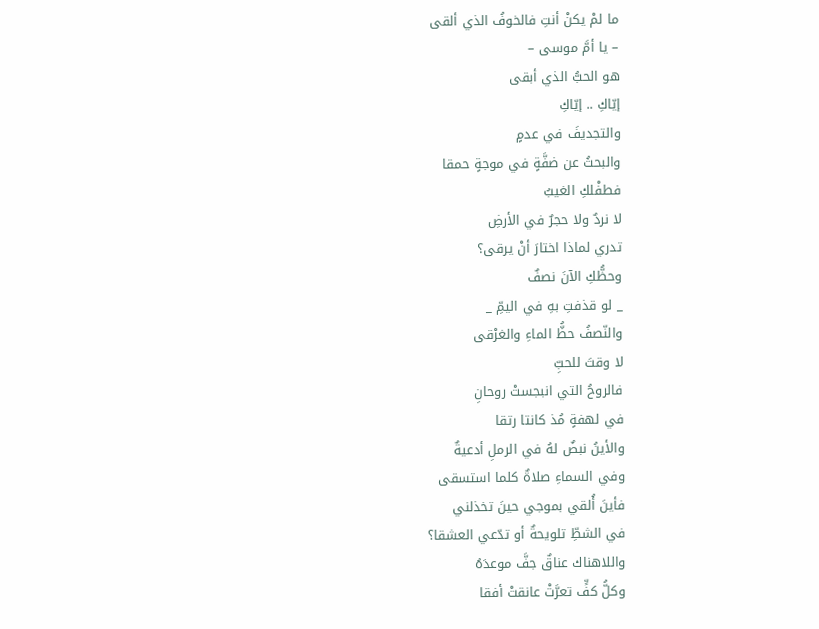ما لمْ يكنْ أنتِ فالخوفُ الذي ألقى
– يا أمَّ موسى –
هو الحبُّ الذي أبقى
إيّاكِ .. إيّاكِ
والتجديفَ في عدمٍ
والبحثُ عن ضفَّةٍ في موجةٍ حمقا
فطفْلكِ الغيبُ
لا نردٌ ولا حجرٌ في الأرضِ
تدري لماذا اختارَ أنْ يرقى؟
وحظُّكِ الآنَ نصفٌ
_ لو قذفتِ بهِ في اليمِّ _
والنّصفُ حظُّ الماءِ والغرْقى
لا وقتَ للحبِّ
فالروحُ التي انبجستْ روحانِ
في لهفةٍ مُذ كانتا رتقا
والأينُ نبضٌ لهُ في الرملِ أدعيةٌ
وفي السماءِ صلاةٌ كلما استسقى
فأينَ أُلقي بموجي حينَ تخذلني
في الشطِّ تلويحةٌ أو تدّعي العشقا؟
واللاهناك عناقٌ جفَّ موعدَهُ
وكلُّ كفٍّ تعرَّتْ عانقتْ أفقا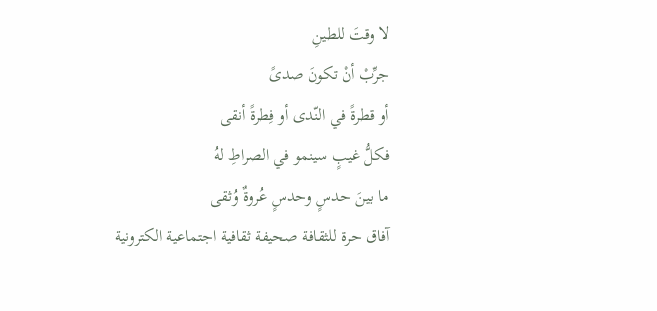لا وقتَ للطينِ
جرِّبْ أنْ تكونَ صدىً
أو قطرةً في النّدى أو فِطرةً أنقى
فكلُّ غيبٍ سينمو في الصراطِ لهُ
ما بينَ حدسٍ وحدسٍ عُروةٌ وُثقى
آفاق حرة للثقافة صحيفة ثقافية اجتماعية الكترونية